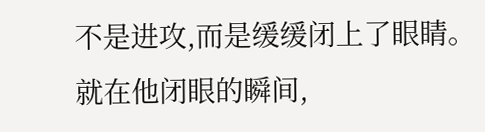不是进攻,而是缓缓闭上了眼睛。
就在他闭眼的瞬间,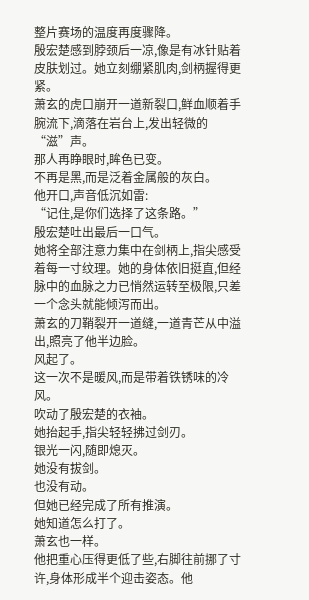整片赛场的温度再度骤降。
殷宏楚感到脖颈后一凉,像是有冰针贴着皮肤划过。她立刻绷紧肌肉,剑柄握得更紧。
萧玄的虎口崩开一道新裂口,鲜血顺着手腕流下,滴落在岩台上,发出轻微的“滋”声。
那人再睁眼时,眸色已变。
不再是黑,而是泛着金属般的灰白。
他开口,声音低沉如雷:
“记住,是你们选择了这条路。”
殷宏楚吐出最后一口气。
她将全部注意力集中在剑柄上,指尖感受着每一寸纹理。她的身体依旧挺直,但经脉中的血脉之力已悄然运转至极限,只差一个念头就能倾泻而出。
萧玄的刀鞘裂开一道缝,一道青芒从中溢出,照亮了他半边脸。
风起了。
这一次不是暖风,而是带着铁锈味的冷风。
吹动了殷宏楚的衣袖。
她抬起手,指尖轻轻拂过剑刃。
银光一闪,随即熄灭。
她没有拔剑。
也没有动。
但她已经完成了所有推演。
她知道怎么打了。
萧玄也一样。
他把重心压得更低了些,右脚往前挪了寸许,身体形成半个迎击姿态。他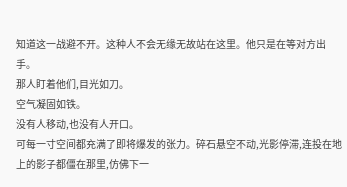知道这一战避不开。这种人不会无缘无故站在这里。他只是在等对方出手。
那人盯着他们,目光如刀。
空气凝固如铁。
没有人移动,也没有人开口。
可每一寸空间都充满了即将爆发的张力。碎石悬空不动,光影停滞,连投在地上的影子都僵在那里,仿佛下一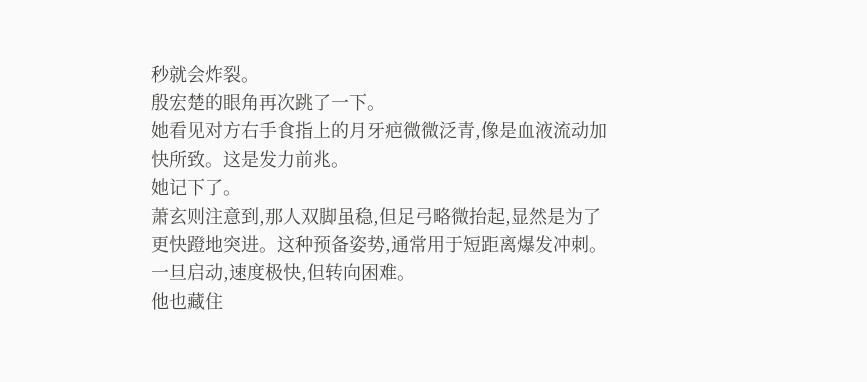秒就会炸裂。
殷宏楚的眼角再次跳了一下。
她看见对方右手食指上的月牙疤微微泛青,像是血液流动加快所致。这是发力前兆。
她记下了。
萧玄则注意到,那人双脚虽稳,但足弓略微抬起,显然是为了更快蹬地突进。这种预备姿势,通常用于短距离爆发冲刺。一旦启动,速度极快,但转向困难。
他也藏住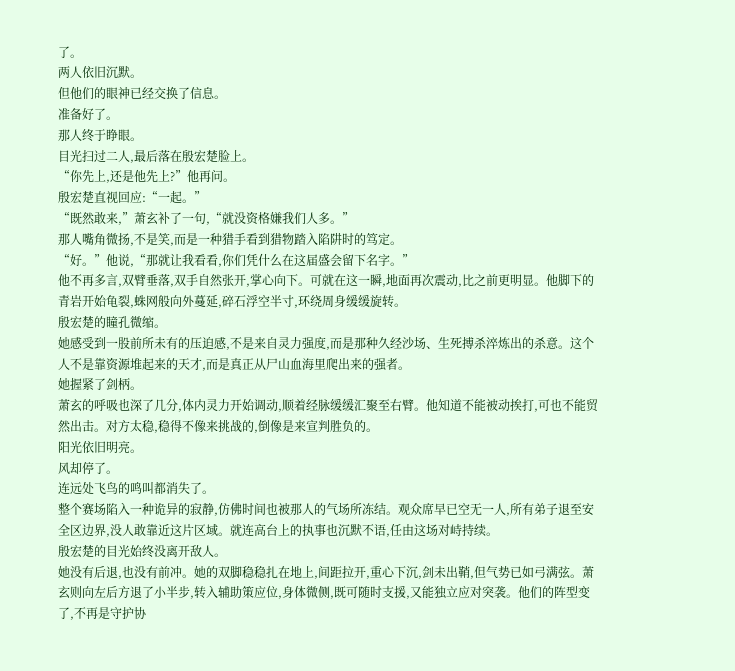了。
两人依旧沉默。
但他们的眼神已经交换了信息。
准备好了。
那人终于睁眼。
目光扫过二人,最后落在殷宏楚脸上。
“你先上,还是他先上?”他再问。
殷宏楚直视回应:“一起。”
“既然敢来,”萧玄补了一句,“就没资格嫌我们人多。”
那人嘴角微扬,不是笑,而是一种猎手看到猎物踏入陷阱时的笃定。
“好。”他说,“那就让我看看,你们凭什么在这届盛会留下名字。”
他不再多言,双臂垂落,双手自然张开,掌心向下。可就在这一瞬,地面再次震动,比之前更明显。他脚下的青岩开始龟裂,蛛网般向外蔓延,碎石浮空半寸,环绕周身缓缓旋转。
殷宏楚的瞳孔微缩。
她感受到一股前所未有的压迫感,不是来自灵力强度,而是那种久经沙场、生死搏杀淬炼出的杀意。这个人不是靠资源堆起来的天才,而是真正从尸山血海里爬出来的强者。
她握紧了剑柄。
萧玄的呼吸也深了几分,体内灵力开始调动,顺着经脉缓缓汇聚至右臂。他知道不能被动挨打,可也不能贸然出击。对方太稳,稳得不像来挑战的,倒像是来宣判胜负的。
阳光依旧明亮。
风却停了。
连远处飞鸟的鸣叫都消失了。
整个赛场陷入一种诡异的寂静,仿佛时间也被那人的气场所冻结。观众席早已空无一人,所有弟子退至安全区边界,没人敢靠近这片区域。就连高台上的执事也沉默不语,任由这场对峙持续。
殷宏楚的目光始终没离开敌人。
她没有后退,也没有前冲。她的双脚稳稳扎在地上,间距拉开,重心下沉,剑未出鞘,但气势已如弓满弦。萧玄则向左后方退了小半步,转入辅助策应位,身体微侧,既可随时支援,又能独立应对突袭。他们的阵型变了,不再是守护协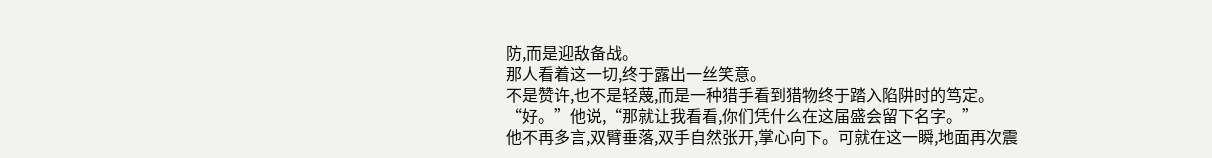防,而是迎敌备战。
那人看着这一切,终于露出一丝笑意。
不是赞许,也不是轻蔑,而是一种猎手看到猎物终于踏入陷阱时的笃定。
“好。”他说,“那就让我看看,你们凭什么在这届盛会留下名字。”
他不再多言,双臂垂落,双手自然张开,掌心向下。可就在这一瞬,地面再次震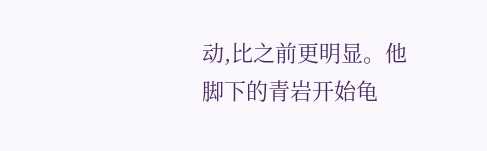动,比之前更明显。他脚下的青岩开始龟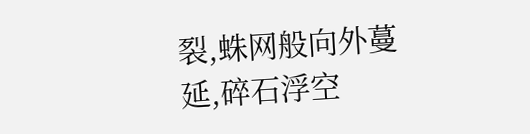裂,蛛网般向外蔓延,碎石浮空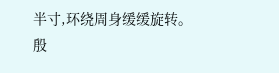半寸,环绕周身缓缓旋转。
殷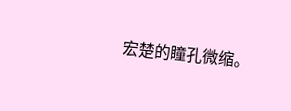宏楚的瞳孔微缩。